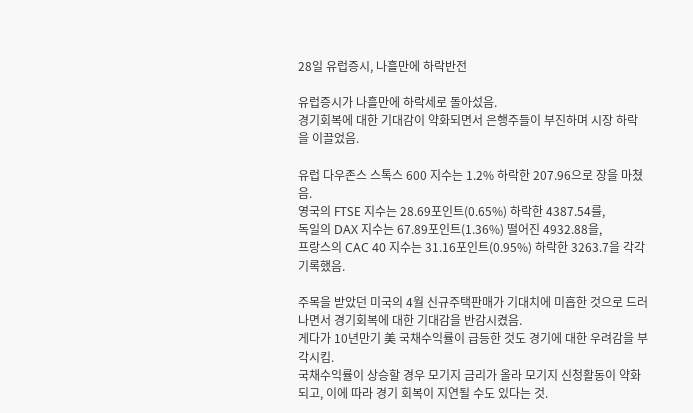28일 유럽증시, 나흘만에 하락반전

유럽증시가 나흘만에 하락세로 돌아섰음.
경기회복에 대한 기대감이 약화되면서 은행주들이 부진하며 시장 하락을 이끌었음.

유럽 다우존스 스톡스 600 지수는 1.2% 하락한 207.96으로 장을 마쳤음.
영국의 FTSE 지수는 28.69포인트(0.65%) 하락한 4387.54를,
독일의 DAX 지수는 67.89포인트(1.36%) 떨어진 4932.88을,
프랑스의 CAC 40 지수는 31.16포인트(0.95%) 하락한 3263.7을 각각 기록했음.

주목을 받았던 미국의 4월 신규주택판매가 기대치에 미흡한 것으로 드러나면서 경기회복에 대한 기대감을 반감시켰음.
게다가 10년만기 美 국채수익률이 급등한 것도 경기에 대한 우려감을 부각시킴.
국채수익률이 상승할 경우 모기지 금리가 올라 모기지 신청활동이 약화되고, 이에 따라 경기 회복이 지연될 수도 있다는 것.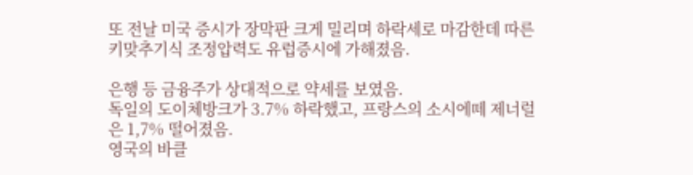또 전날 미국 증시가 장막판 크게 밀리며 하락세로 마감한데 따른 키맞추기식 조정압력도 유럽증시에 가해졌음.

은행 등 금융주가 상대적으로 약세를 보였음.
독일의 도이체방크가 3.7% 하락했고, 프랑스의 소시에떼 제너럴은 1,7% 떨어졌음.
영국의 바클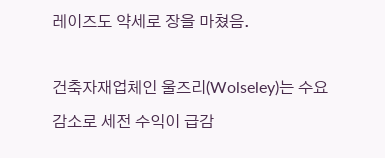레이즈도 약세로 장을 마쳤음.

건축자재업체인 울즈리(Wolseley)는 수요 감소로 세전 수익이 급감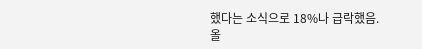했다는 소식으로 18%나 급락했음.
올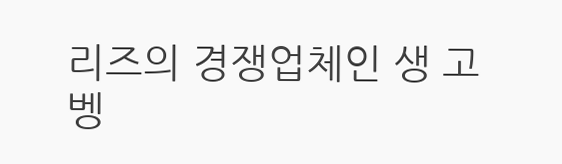리즈의 경쟁업체인 생 고벵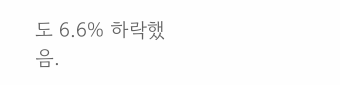도 6.6% 하락했음.